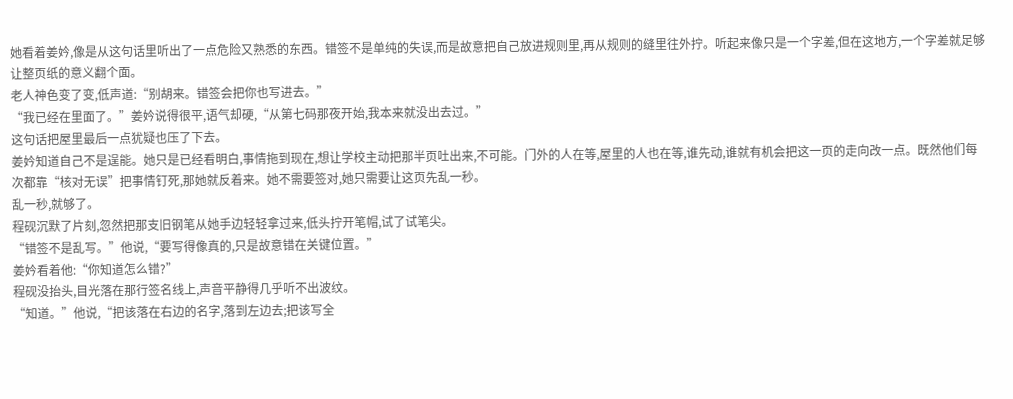她看着姜妗,像是从这句话里听出了一点危险又熟悉的东西。错签不是单纯的失误,而是故意把自己放进规则里,再从规则的缝里往外拧。听起来像只是一个字差,但在这地方,一个字差就足够让整页纸的意义翻个面。
老人神色变了变,低声道:“别胡来。错签会把你也写进去。”
“我已经在里面了。”姜妗说得很平,语气却硬,“从第七码那夜开始,我本来就没出去过。”
这句话把屋里最后一点犹疑也压了下去。
姜妗知道自己不是逞能。她只是已经看明白,事情拖到现在,想让学校主动把那半页吐出来,不可能。门外的人在等,屋里的人也在等,谁先动,谁就有机会把这一页的走向改一点。既然他们每次都靠“核对无误”把事情钉死,那她就反着来。她不需要签对,她只需要让这页先乱一秒。
乱一秒,就够了。
程砚沉默了片刻,忽然把那支旧钢笔从她手边轻轻拿过来,低头拧开笔帽,试了试笔尖。
“错签不是乱写。”他说,“要写得像真的,只是故意错在关键位置。”
姜妗看着他:“你知道怎么错?”
程砚没抬头,目光落在那行签名线上,声音平静得几乎听不出波纹。
“知道。”他说,“把该落在右边的名字,落到左边去;把该写全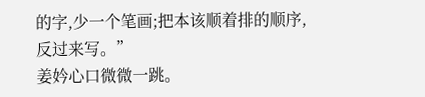的字,少一个笔画;把本该顺着排的顺序,反过来写。”
姜妗心口微微一跳。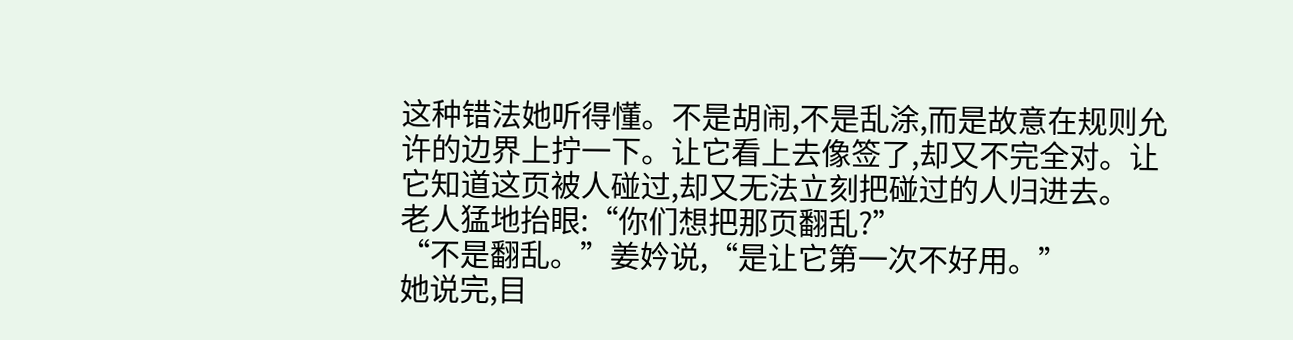这种错法她听得懂。不是胡闹,不是乱涂,而是故意在规则允许的边界上拧一下。让它看上去像签了,却又不完全对。让它知道这页被人碰过,却又无法立刻把碰过的人归进去。
老人猛地抬眼:“你们想把那页翻乱?”
“不是翻乱。”姜妗说,“是让它第一次不好用。”
她说完,目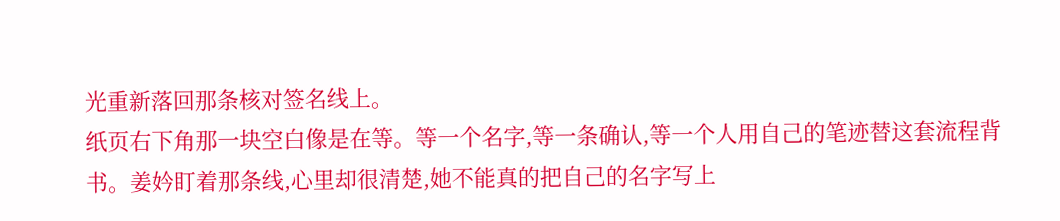光重新落回那条核对签名线上。
纸页右下角那一块空白像是在等。等一个名字,等一条确认,等一个人用自己的笔迹替这套流程背书。姜妗盯着那条线,心里却很清楚,她不能真的把自己的名字写上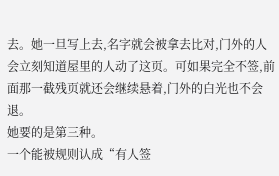去。她一旦写上去,名字就会被拿去比对,门外的人会立刻知道屋里的人动了这页。可如果完全不签,前面那一截残页就还会继续悬着,门外的白光也不会退。
她要的是第三种。
一个能被规则认成“有人签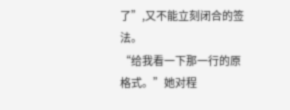了”,又不能立刻闭合的签法。
“给我看一下那一行的原格式。”她对程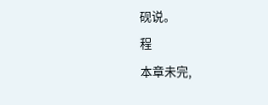砚说。
程
本章未完,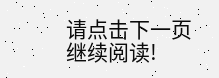请点击下一页继续阅读!